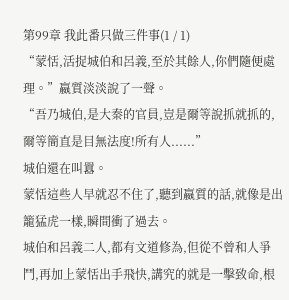第99章 我此番只做三件事(1 / 1)
“蒙恬,活捉城伯和呂義,至於其餘人,你們隨便處理。”嬴質淡淡說了一聲。
“吾乃城伯,是大秦的官員,豈是爾等說抓就抓的,爾等簡直是目無法度!所有人......”
城伯還在叫囂。
蒙恬這些人早就忍不住了,聽到嬴質的話,就像是出籠猛虎一樣,瞬間衝了過去。
城伯和呂義二人,都有文道修為,但從不曾和人爭鬥,再加上蒙恬出手飛快,講究的就是一擊致命,根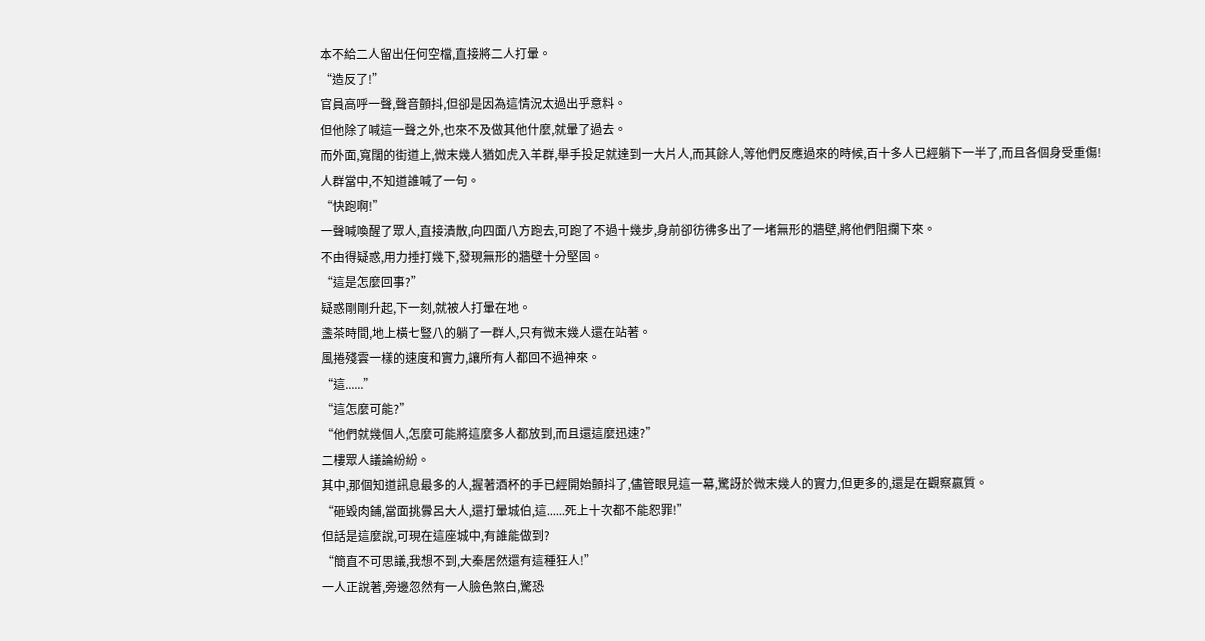本不給二人留出任何空檔,直接將二人打暈。
“造反了!”
官員高呼一聲,聲音顫抖,但卻是因為這情況太過出乎意料。
但他除了喊這一聲之外,也來不及做其他什麼,就暈了過去。
而外面,寬闊的街道上,微末幾人猶如虎入羊群,舉手投足就達到一大片人,而其餘人,等他們反應過來的時候,百十多人已經躺下一半了,而且各個身受重傷!
人群當中,不知道誰喊了一句。
“快跑啊!”
一聲喊喚醒了眾人,直接潰散,向四面八方跑去,可跑了不過十幾步,身前卻彷彿多出了一堵無形的牆壁,將他們阻攔下來。
不由得疑惑,用力捶打幾下,發現無形的牆壁十分堅固。
“這是怎麼回事?”
疑惑剛剛升起,下一刻,就被人打暈在地。
盞茶時間,地上橫七豎八的躺了一群人,只有微末幾人還在站著。
風捲殘雲一樣的速度和實力,讓所有人都回不過神來。
“這......”
“這怎麼可能?”
“他們就幾個人,怎麼可能將這麼多人都放到,而且還這麼迅速?”
二樓眾人議論紛紛。
其中,那個知道訊息最多的人,握著酒杯的手已經開始顫抖了,儘管眼見這一幕,驚訝於微末幾人的實力,但更多的,還是在觀察嬴質。
“砸毀肉鋪,當面挑釁呂大人,還打暈城伯,這......死上十次都不能恕罪!”
但話是這麼說,可現在這座城中,有誰能做到?
“簡直不可思議,我想不到,大秦居然還有這種狂人!”
一人正說著,旁邊忽然有一人臉色煞白,驚恐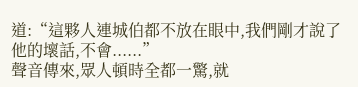道:“這夥人連城伯都不放在眼中,我們剛才說了他的壞話,不會......”
聲音傳來,眾人頓時全都一驚,就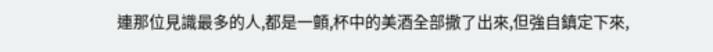連那位見識最多的人,都是一顫,杯中的美酒全部撒了出來,但強自鎮定下來,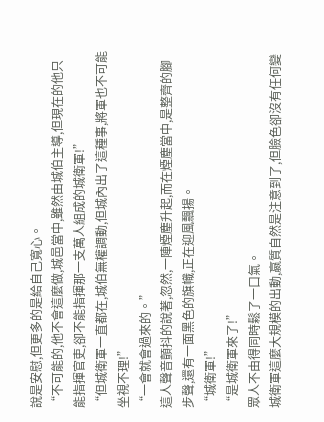說是安慰,但更多的是給自己寬心。
“不可能的,他不會這麼做,城邑當中,雖然由城伯主導,但現在的他只能指揮官吏,卻不能指揮那一支萬人組成的城衛軍!”
“但城衛軍一直都在,城伯無權調動,但城內出了這種事,將軍也不可能坐視不理!”
“一會就會過來的。”
這人聲音顫抖的說著,忽然,一陣煙塵升起,而在煙塵當中,是整齊的腳步聲,還有一面黑色的旗幟,正在迎風飄揚。
“城衛軍!”
“是城衛軍來了!”
眾人不由得同時鬆了一口氣。
城衛軍這麼大規模的出動,嬴質自然是注意到了,但臉色卻沒有任何變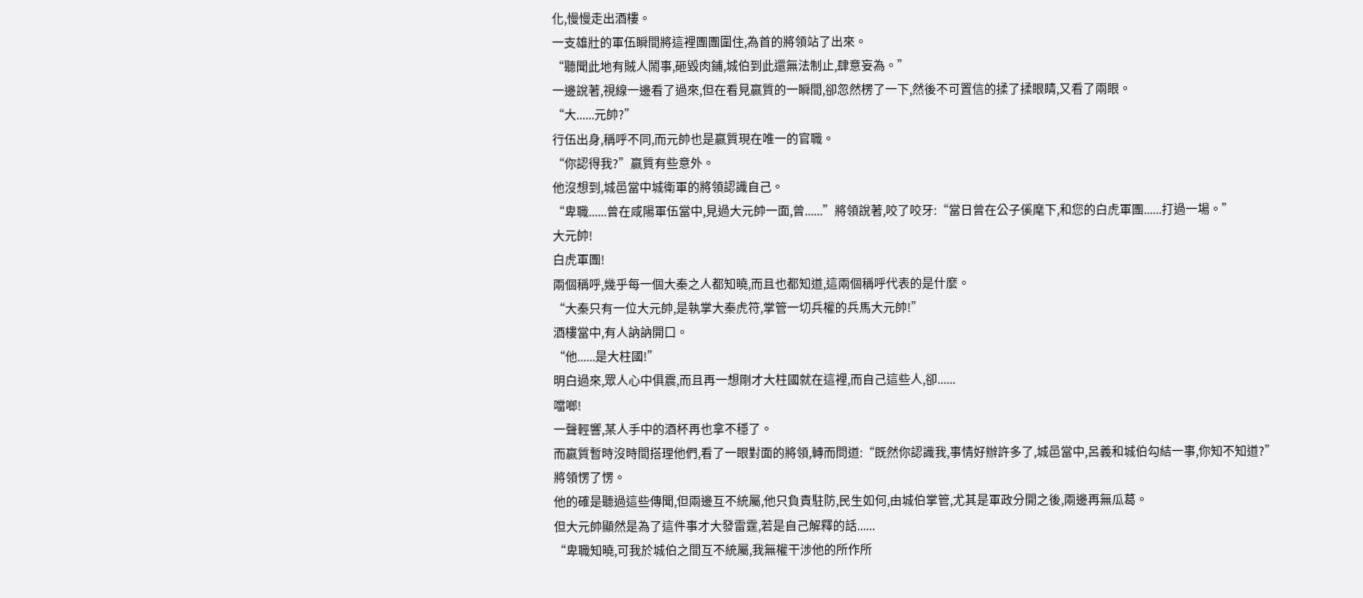化,慢慢走出酒樓。
一支雄壯的軍伍瞬間將這裡團團圍住,為首的將領站了出來。
“聽聞此地有賊人鬧事,砸毀肉鋪,城伯到此還無法制止,肆意妄為。”
一邊說著,視線一邊看了過來,但在看見嬴質的一瞬間,卻忽然楞了一下,然後不可置信的揉了揉眼睛,又看了兩眼。
“大......元帥?”
行伍出身,稱呼不同,而元帥也是嬴質現在唯一的官職。
“你認得我?”嬴質有些意外。
他沒想到,城邑當中城衛軍的將領認識自己。
“卑職......曾在咸陽軍伍當中,見過大元帥一面,曾......”將領說著,咬了咬牙:“當日曾在公子傒麾下,和您的白虎軍團......打過一場。”
大元帥!
白虎軍團!
兩個稱呼,幾乎每一個大秦之人都知曉,而且也都知道,這兩個稱呼代表的是什麼。
“大秦只有一位大元帥,是執掌大秦虎符,掌管一切兵權的兵馬大元帥!”
酒樓當中,有人訥訥開口。
“他......是大柱國!”
明白過來,眾人心中俱震,而且再一想剛才大柱國就在這裡,而自己這些人,卻......
噹啷!
一聲輕響,某人手中的酒杯再也拿不穩了。
而嬴質暫時沒時間搭理他們,看了一眼對面的將領,轉而問道:“既然你認識我,事情好辦許多了,城邑當中,呂義和城伯勾結一事,你知不知道?”
將領愣了愣。
他的確是聽過這些傳聞,但兩邊互不統屬,他只負責駐防,民生如何,由城伯掌管,尤其是軍政分開之後,兩邊再無瓜葛。
但大元帥顯然是為了這件事才大發雷霆,若是自己解釋的話......
“卑職知曉,可我於城伯之間互不統屬,我無權干涉他的所作所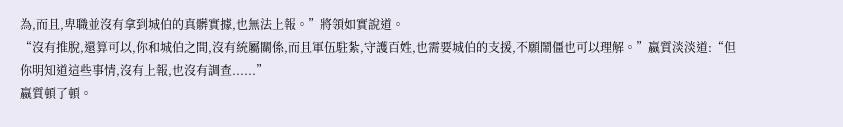為,而且,卑職並沒有拿到城伯的真髒實據,也無法上報。”將領如實說道。
“沒有推脫,還算可以,你和城伯之間,沒有統屬關係,而且軍伍駐紮,守護百姓,也需要城伯的支援,不願鬧僵也可以理解。”嬴質淡淡道:“但你明知道這些事情,沒有上報,也沒有調查......”
嬴質頓了頓。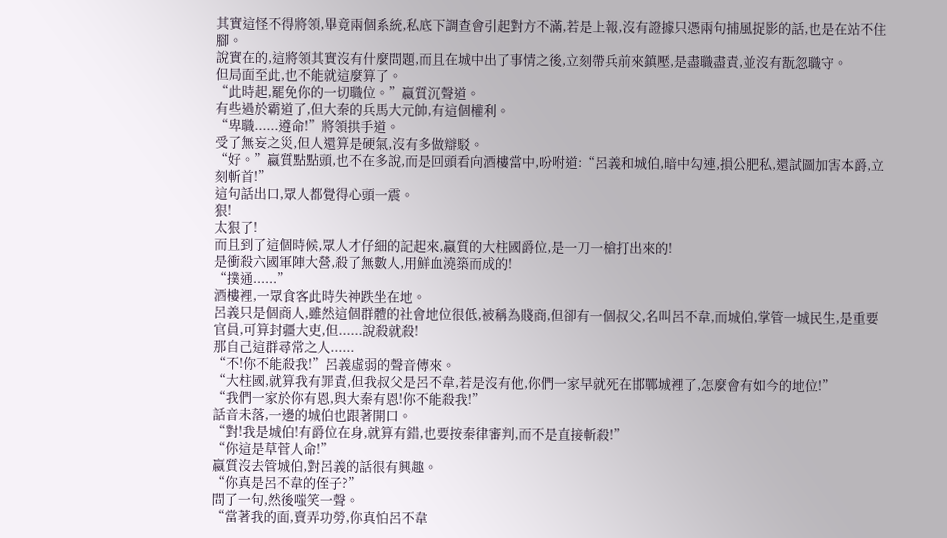其實這怪不得將領,畢竟兩個系統,私底下調查會引起對方不滿,若是上報,沒有證據只憑兩句捕風捉影的話,也是在站不住腳。
說實在的,這將領其實沒有什麼問題,而且在城中出了事情之後,立刻帶兵前來鎮壓,是盡職盡責,並沒有翫忽職守。
但局面至此,也不能就這麼算了。
“此時起,罷免你的一切職位。”嬴質沉聲道。
有些過於霸道了,但大秦的兵馬大元帥,有這個權利。
“卑職......遵命!”將領拱手道。
受了無妄之災,但人還算是硬氣,沒有多做辯駁。
“好。”嬴質點點頭,也不在多說,而是回頭看向酒樓當中,吩咐道:“呂義和城伯,暗中勾連,損公肥私,還試圖加害本爵,立刻斬首!”
這句話出口,眾人都覺得心頭一震。
狠!
太狠了!
而且到了這個時候,眾人才仔細的記起來,嬴質的大柱國爵位,是一刀一槍打出來的!
是衝殺六國軍陣大營,殺了無數人,用鮮血澆築而成的!
“撲通......”
酒樓裡,一眾食客此時失神跌坐在地。
呂義只是個商人,雖然這個群體的社會地位很低,被稱為賤商,但卻有一個叔父,名叫呂不韋,而城伯,掌管一城民生,是重要官員,可算封疆大吏,但......說殺就殺!
那自己這群尋常之人......
“不!你不能殺我!”呂義虛弱的聲音傳來。
“大柱國,就算我有罪責,但我叔父是呂不韋,若是沒有他,你們一家早就死在邯鄲城裡了,怎麼會有如今的地位!”
“我們一家於你有恩,與大秦有恩!你不能殺我!”
話音未落,一邊的城伯也跟著開口。
“對!我是城伯!有爵位在身,就算有錯,也要按秦律審判,而不是直接斬殺!”
“你這是草菅人命!”
嬴質沒去管城伯,對呂義的話很有興趣。
“你真是呂不韋的侄子?”
問了一句,然後嗤笑一聲。
“當著我的面,賣弄功勞,你真怕呂不韋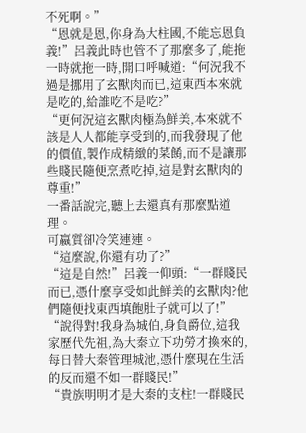不死啊。”
“恩就是恩,你身為大柱國,不能忘恩負義!”呂義此時也管不了那麼多了,能拖一時就拖一時,開口呼喊道:“何況我不過是挪用了玄獸肉而已,這東西本來就是吃的,給誰吃不是吃?”
“更何況這玄獸肉極為鮮美,本來就不該是人人都能享受到的,而我發現了他的價值,製作成精緻的菜餚,而不是讓那些賤民隨便烹煮吃掉,這是對玄獸肉的尊重!”
一番話說完,聽上去還真有那麼點道理。
可嬴質卻冷笑連連。
“這麼說,你還有功了?”
“這是自然!”呂義一仰頭:“一群賤民而已,憑什麼享受如此鮮美的玄獸肉?他們隨便找東西填飽肚子就可以了!”
“說得對!我身為城伯,身負爵位,這我家歷代先祖,為大秦立下功勞才換來的,每日替大秦管理城池,憑什麼現在生活的反而還不如一群賤民!”
“貴族明明才是大秦的支柱!一群賤民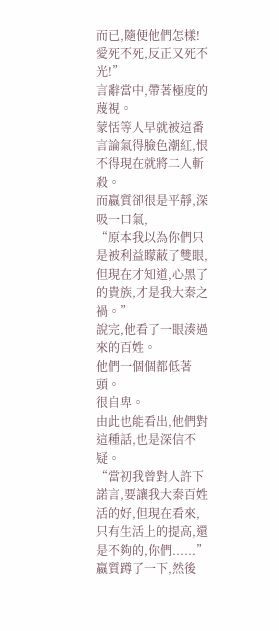而已,隨便他們怎樣!愛死不死,反正又死不光!”
言辭當中,帶著極度的蔑視。
蒙恬等人早就被這番言論氣得臉色潮紅,恨不得現在就將二人斬殺。
而嬴質卻很是平靜,深吸一口氣,
“原本我以為你們只是被利益矇蔽了雙眼,但現在才知道,心黑了的貴族,才是我大秦之禍。”
說完,他看了一眼湊過來的百姓。
他們一個個都低著頭。
很自卑。
由此也能看出,他們對這種話,也是深信不疑。
“當初我曾對人許下諾言,要讓我大秦百姓活的好,但現在看來,只有生活上的提高,還是不夠的,你們......”
嬴質蹲了一下,然後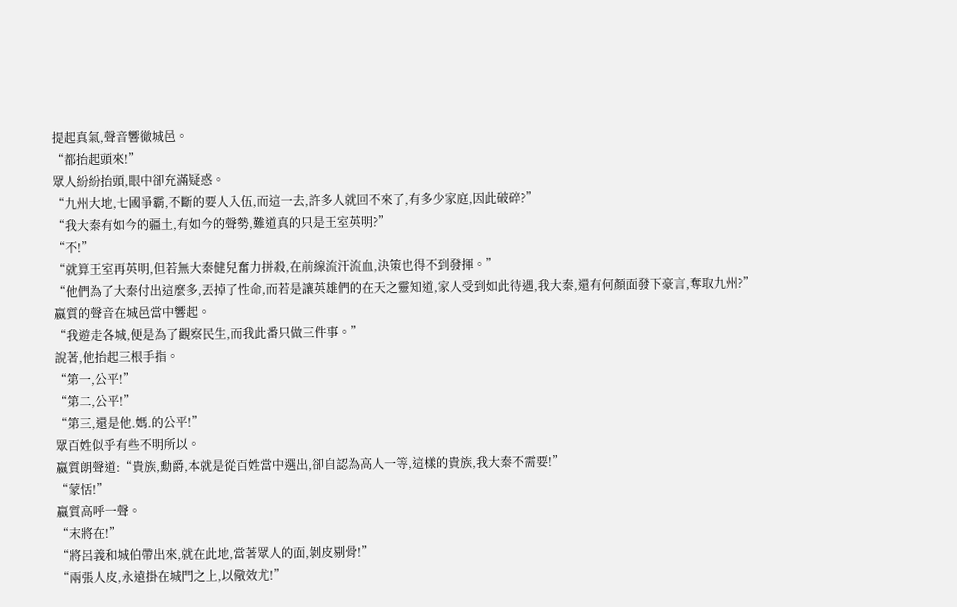提起真氣,聲音響徹城邑。
“都抬起頭來!”
眾人紛紛抬頭,眼中卻充滿疑惑。
“九州大地,七國爭霸,不斷的要人入伍,而這一去,許多人就回不來了,有多少家庭,因此破碎?”
“我大秦有如今的疆土,有如今的聲勢,難道真的只是王室英明?”
“不!”
“就算王室再英明,但若無大秦健兒奮力拼殺,在前線流汗流血,決策也得不到發揮。”
“他們為了大秦付出這麼多,丟掉了性命,而若是讓英雄們的在天之靈知道,家人受到如此待遇,我大秦,還有何顏面發下豪言,奪取九州?”
嬴質的聲音在城邑當中響起。
“我遊走各城,便是為了觀察民生,而我此番只做三件事。”
說著,他抬起三根手指。
“第一,公平!”
“第二,公平!”
“第三,還是他.媽.的公平!”
眾百姓似乎有些不明所以。
嬴質朗聲道:“貴族,勳爵,本就是從百姓當中選出,卻自認為高人一等,這樣的貴族,我大秦不需要!”
“蒙恬!”
嬴質高呼一聲。
“末將在!”
“將呂義和城伯帶出來,就在此地,當著眾人的面,剝皮剔骨!”
“兩張人皮,永遠掛在城門之上,以儆效尤!”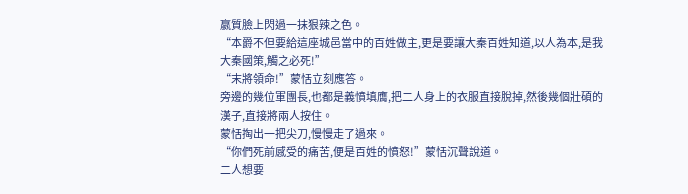嬴質臉上閃過一抹狠辣之色。
“本爵不但要給這座城邑當中的百姓做主,更是要讓大秦百姓知道,以人為本,是我大秦國策,觸之必死!”
“末將領命!”蒙恬立刻應答。
旁邊的幾位軍團長,也都是義憤填膺,把二人身上的衣服直接脫掉,然後幾個壯碩的漢子,直接將兩人按住。
蒙恬掏出一把尖刀,慢慢走了過來。
“你們死前感受的痛苦,便是百姓的憤怒!”蒙恬沉聲說道。
二人想要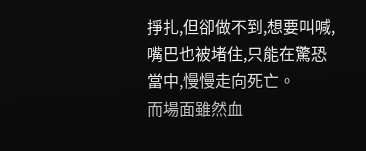掙扎,但卻做不到,想要叫喊,嘴巴也被堵住,只能在驚恐當中,慢慢走向死亡。
而場面雖然血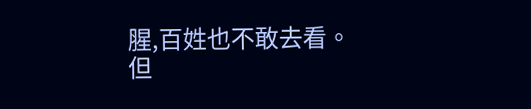腥,百姓也不敢去看。
但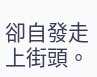卻自發走上街頭。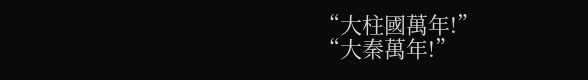“大柱國萬年!”
“大秦萬年!”